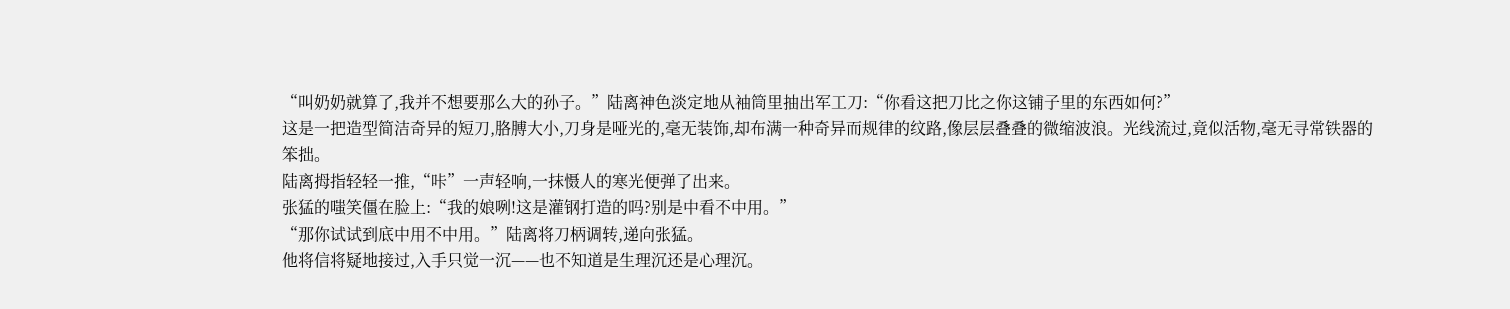“叫奶奶就算了,我并不想要那么大的孙子。”陆离神色淡定地从袖筒里抽出军工刀:“你看这把刀比之你这铺子里的东西如何?”
这是一把造型简洁奇异的短刀,胳膊大小,刀身是哑光的,毫无装饰,却布满一种奇异而规律的纹路,像层层叠叠的微缩波浪。光线流过,竟似活物,毫无寻常铁器的笨拙。
陆离拇指轻轻一推,“咔”一声轻响,一抹慑人的寒光便弹了出来。
张猛的嗤笑僵在脸上:“我的娘咧!这是灌钢打造的吗?别是中看不中用。”
“那你试试到底中用不中用。”陆离将刀柄调转,递向张猛。
他将信将疑地接过,入手只觉一沉——也不知道是生理沉还是心理沉。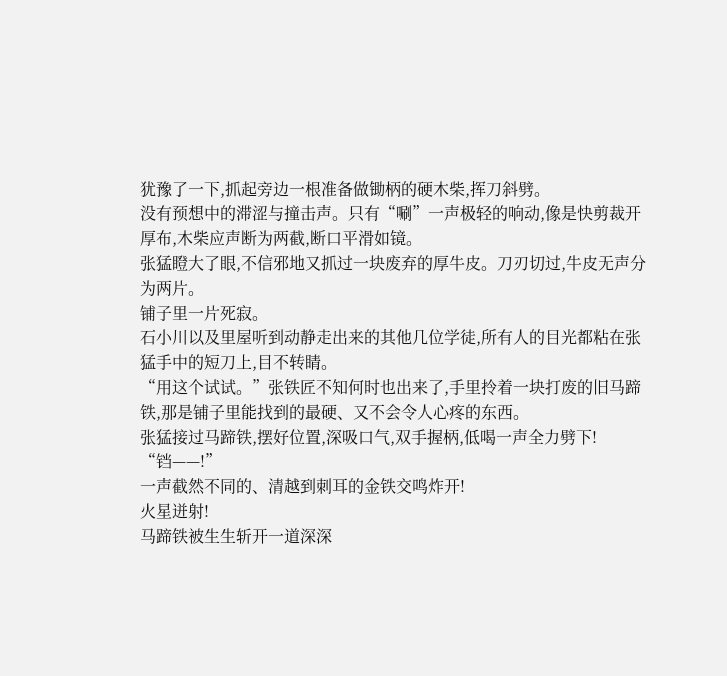犹豫了一下,抓起旁边一根准备做锄柄的硬木柴,挥刀斜劈。
没有预想中的滞涩与撞击声。只有“唰”一声极轻的响动,像是快剪裁开厚布,木柴应声断为两截,断口平滑如镜。
张猛瞪大了眼,不信邪地又抓过一块废弃的厚牛皮。刀刃切过,牛皮无声分为两片。
铺子里一片死寂。
石小川以及里屋听到动静走出来的其他几位学徒,所有人的目光都粘在张猛手中的短刀上,目不转睛。
“用这个试试。”张铁匠不知何时也出来了,手里拎着一块打废的旧马蹄铁,那是铺子里能找到的最硬、又不会令人心疼的东西。
张猛接过马蹄铁,摆好位置,深吸口气,双手握柄,低喝一声全力劈下!
“铛——!”
一声截然不同的、清越到刺耳的金铁交鸣炸开!
火星迸射!
马蹄铁被生生斩开一道深深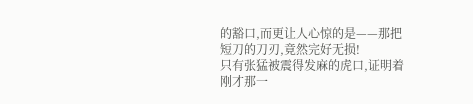的豁口,而更让人心惊的是——那把短刀的刀刃,竟然完好无损!
只有张猛被震得发麻的虎口,证明着刚才那一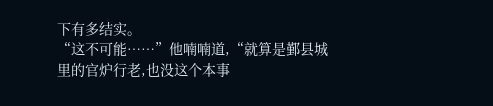下有多结实。
“这不可能……”他喃喃道,“就算是鄞县城里的官炉行老,也没这个本事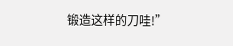锻造这样的刀哇!”